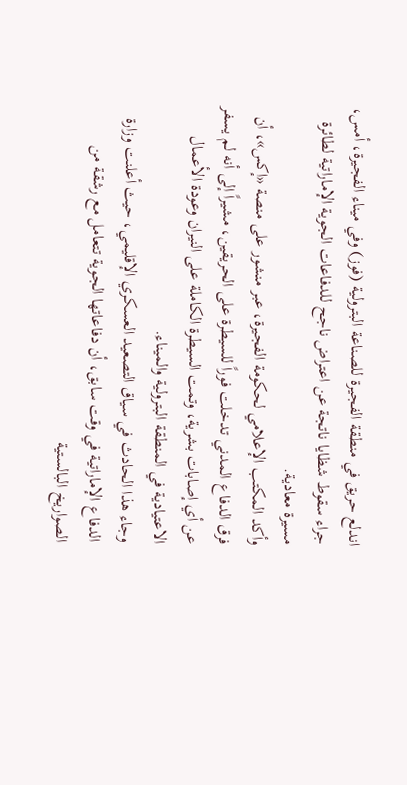اندلع حريق في منطقة الفجيرة للصناعة البترولية (فوز) وفي ميناء الفجيرة، أمس، جراء سقوط شظايا ناتجة عن اعتراض ناجح للدفاعات الجوية الإماراتية لطائرة مسيرة معادية.
وأكد المكتب الإعلامي لحكومة الفجيرة، عبر منشور على منصة «إكس»، أن فرق الدفاع المدني تدخلت فوراً للسيطرة على الحريقين، مشيراً إلى أنه لم يسفر عن أي إصابات بشرية، وتمت السيطرة الكاملة على النيران وعودة الأعمال الاعتيادية في المنطقة البترولية والميناء.
وجاء هذا الحادث في سياق التصعيد العسكري الإقليمي، حيث أعلنت وزارة الدفاع الإماراتية في وقت سابق، أن دفاعاتها الجوية تتعامل مع رشقة من الصواريخ البالستية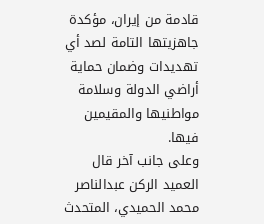قادمة من إيران، مؤكدة جاهزيتها التامة لصد أي تهديدات وضمان حماية أراضي الدولة وسلامة مواطنيها والمقيمين فيها.
وعلى جانب آخر قال العميد الركن عبدالناصر محمد الحميدي، المتحدث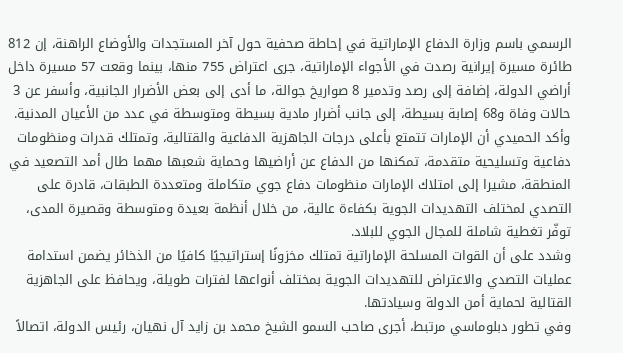الرسمي باسم وزارة الدفاع الإماراتية في إحاطة صحفية حول آخر المستجدات والأوضاع الراهنة، إن 812 طائرة مسيرة إيرانية رصدت في الأجواء الإماراتية، جرى اعتراض 755 منها، بينما وقعت 57 مسيرة داخل أراضي الدولة، إضافة إلى رصد وتدمير 8 صواريخ جوالة، ما أدى إلى بعض الأضرار الجانبية، وأسفر عن 3 حالات وفاة و68 إصابة بسيطة، إلى جانب أضرار مادية بسيطة ومتوسطة في عدد من الأعيان المدنية.
وأكد الحميدي أن الإمارات تتمتع بأعلى درجات الجاهزية الدفاعية والقتالية، وتمتلك قدرات ومنظومات دفاعية وتسليحية متقدمة، تمكنها من الدفاع عن أراضيها وحماية شعبها مهما طال أمد التصعيد في المنطقة، مشيرا إلى امتلاك الإمارات منظومات دفاع جوي متكاملة ومتعددة الطبقات، قادرة على التصدي لمختلف التهديدات الجوية بكفاءة عالية، من خلال أنظمة بعيدة ومتوسطة وقصيرة المدى، توفّر تغطية شاملة للمجال الجوي للبلاد.
وشدد على أن القوات المسلحة الإماراتية تمتلك مخزونًا إستراتيجيًا كافيًا من الذخائر يضمن استدامة عمليات التصدي والاعتراض للتهديدات الجوية بمختلف أنواعها لفترات طويلة، ويحافظ على الجاهزية القتالية لحماية أمن الدولة وسيادتها.
وفي تطور دبلوماسي مرتبط، أجرى صاحب السمو الشيخ محمد بن زايد آل نهيان، رئيس الدولة، اتصالاً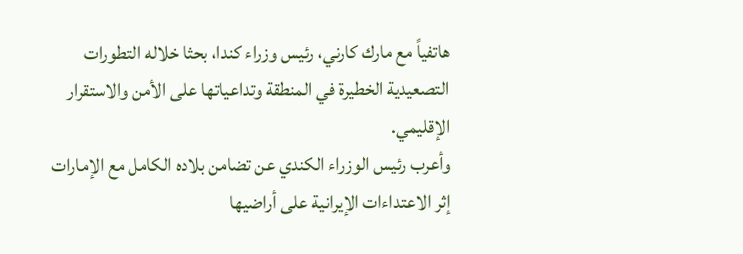هاتفياً مع مارك كارني، رئيس وزراء كندا، بحثا خلاله التطورات التصعيدية الخطيرة في المنطقة وتداعياتها على الأمن والاستقرار الإقليمي.
وأعرب رئيس الوزراء الكندي عن تضامن بلاده الكامل مع الإمارات إثر الاعتداءات الإيرانية على أراضيها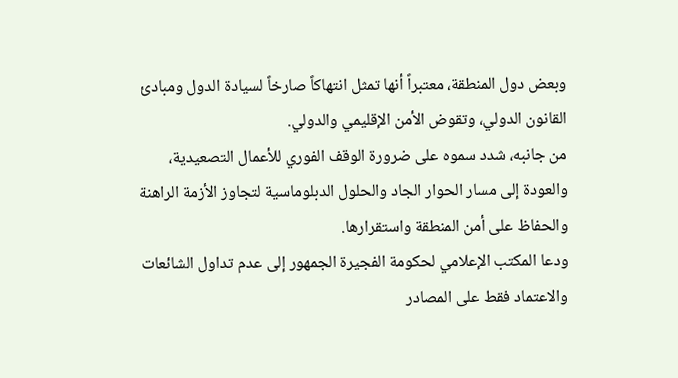وبعض دول المنطقة، معتبراً أنها تمثل انتهاكاً صارخاً لسيادة الدول ومبادئ القانون الدولي، وتقوض الأمن الإقليمي والدولي.
من جانبه، شدد سموه على ضرورة الوقف الفوري للأعمال التصعيدية، والعودة إلى مسار الحوار الجاد والحلول الدبلوماسية لتجاوز الأزمة الراهنة والحفاظ على أمن المنطقة واستقرارها.
ودعا المكتب الإعلامي لحكومة الفجيرة الجمهور إلى عدم تداول الشائعات والاعتماد فقط على المصادر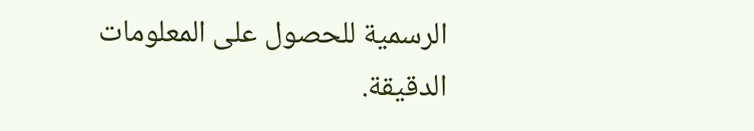الرسمية للحصول على المعلومات الدقيقة.